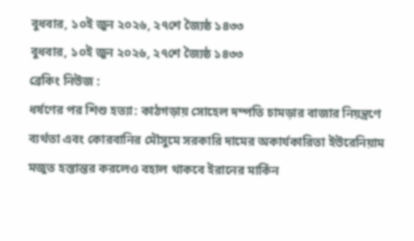বুধবার, ১০ই জুন ২০২৬, ২৭শে জ্যৈষ্ঠ ১৪৩৩
বুধবার, ১০ই জুন ২০২৬, ২৭শে জ্যৈষ্ঠ ১৪৩৩
ব্রেকিং নিউজ :
ধর্ষণের পর শিশু হত্যা: কাঠগড়ায় সোহেল দম্পতি চামড়ার বাজার নিয়ন্ত্রণে ব্যর্থতা এবং কোরবানির মৌসুমে সরকারি দামের অকার্যকারিতা ইউরেনিয়াম মজুত হস্তান্তর করলেও বহাল থাকবে ইরানের মার্কিন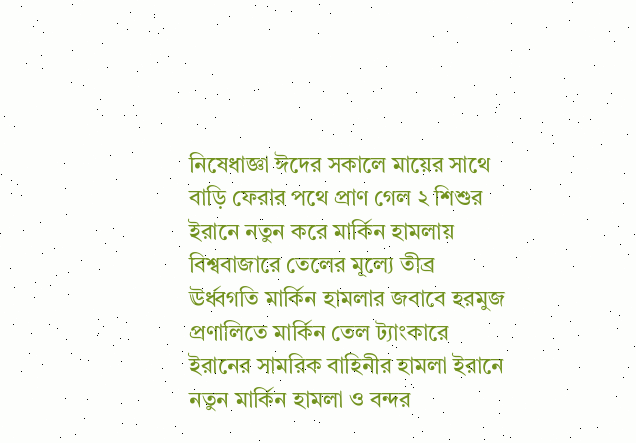নিষেধাজ্ঞা ঈদের সকালে মায়ের সাথে বাড়ি ফেরার পথে প্রাণ গেল ২ শিশুর ইরানে নতুন করে মার্কিন হামলায় বিশ্ববাজারে তেলের মূল্যে তীব্র ঊর্ধ্বগতি মার্কিন হামলার জবাবে হরমুজ প্রণালিতে মার্কিন তেল ট্যাংকারে ইরানের সামরিক বাহিনীর হামলা ইরানে নতুন মার্কিন হামলা ও বন্দর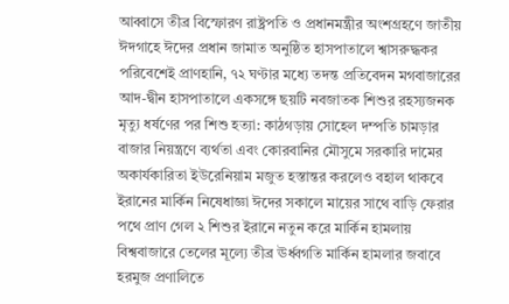আব্বাসে তীব্র বিস্ফোরণ রাষ্ট্রপতি ও প্রধানমন্ত্রীর অংশগ্রহণে জাতীয় ঈদগাহে ঈদের প্রধান জামাত অনুষ্ঠিত হাসপাতালে শ্বাসরুদ্ধকর পরিবেশেই প্রাণহানি, ৭২ ঘণ্টার মধ্যে তদন্ত প্রতিবেদন মগবাজারের আদ-দ্বীন হাসপাতালে একসঙ্গে ছয়টি নবজাতক শিশুর রহস্যজনক মৃত্যু ধর্ষণের পর শিশু হত্যা: কাঠগড়ায় সোহেল দম্পতি চামড়ার বাজার নিয়ন্ত্রণে ব্যর্থতা এবং কোরবানির মৌসুমে সরকারি দামের অকার্যকারিতা ইউরেনিয়াম মজুত হস্তান্তর করলেও বহাল থাকবে ইরানের মার্কিন নিষেধাজ্ঞা ঈদের সকালে মায়ের সাথে বাড়ি ফেরার পথে প্রাণ গেল ২ শিশুর ইরানে নতুন করে মার্কিন হামলায় বিশ্ববাজারে তেলের মূল্যে তীব্র ঊর্ধ্বগতি মার্কিন হামলার জবাবে হরমুজ প্রণালিতে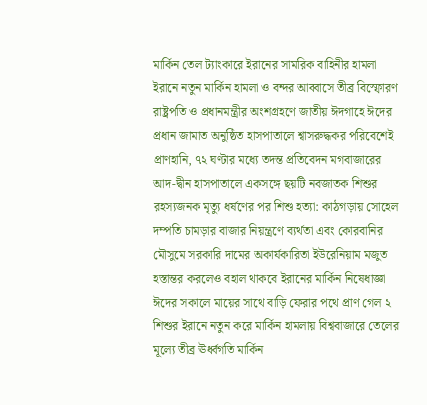মার্কিন তেল ট্যাংকারে ইরানের সামরিক বাহিনীর হামলা ইরানে নতুন মার্কিন হামলা ও বন্দর আব্বাসে তীব্র বিস্ফোরণ রাষ্ট্রপতি ও প্রধানমন্ত্রীর অংশগ্রহণে জাতীয় ঈদগাহে ঈদের প্রধান জামাত অনুষ্ঠিত হাসপাতালে শ্বাসরুদ্ধকর পরিবেশেই প্রাণহানি, ৭২ ঘণ্টার মধ্যে তদন্ত প্রতিবেদন মগবাজারের আদ-দ্বীন হাসপাতালে একসঙ্গে ছয়টি নবজাতক শিশুর রহস্যজনক মৃত্যু ধর্ষণের পর শিশু হত্যা: কাঠগড়ায় সোহেল দম্পতি চামড়ার বাজার নিয়ন্ত্রণে ব্যর্থতা এবং কোরবানির মৌসুমে সরকারি দামের অকার্যকারিতা ইউরেনিয়াম মজুত হস্তান্তর করলেও বহাল থাকবে ইরানের মার্কিন নিষেধাজ্ঞা ঈদের সকালে মায়ের সাথে বাড়ি ফেরার পথে প্রাণ গেল ২ শিশুর ইরানে নতুন করে মার্কিন হামলায় বিশ্ববাজারে তেলের মূল্যে তীব্র ঊর্ধ্বগতি মার্কিন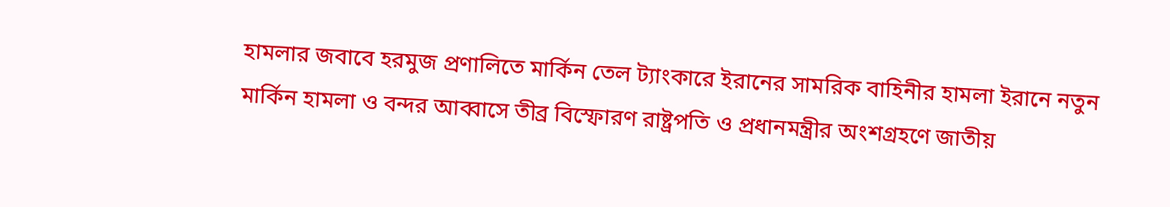হামলার জবাবে হরমুজ প্রণালিতে মার্কিন তেল ট্যাংকারে ইরানের সামরিক বাহিনীর হামলা ইরানে নতুন মার্কিন হামলা ও বন্দর আব্বাসে তীব্র বিস্ফোরণ রাষ্ট্রপতি ও প্রধানমন্ত্রীর অংশগ্রহণে জাতীয়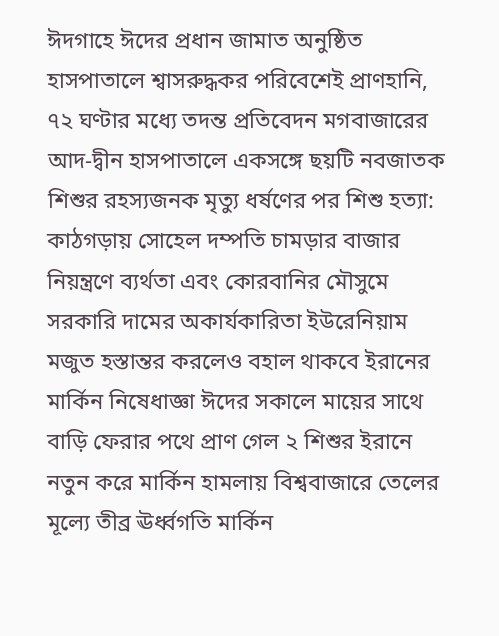ঈদগাহে ঈদের প্রধান জামাত অনুষ্ঠিত হাসপাতালে শ্বাসরুদ্ধকর পরিবেশেই প্রাণহানি, ৭২ ঘণ্টার মধ্যে তদন্ত প্রতিবেদন মগবাজারের আদ-দ্বীন হাসপাতালে একসঙ্গে ছয়টি নবজাতক শিশুর রহস্যজনক মৃত্যু ধর্ষণের পর শিশু হত্যা: কাঠগড়ায় সোহেল দম্পতি চামড়ার বাজার নিয়ন্ত্রণে ব্যর্থতা এবং কোরবানির মৌসুমে সরকারি দামের অকার্যকারিতা ইউরেনিয়াম মজুত হস্তান্তর করলেও বহাল থাকবে ইরানের মার্কিন নিষেধাজ্ঞা ঈদের সকালে মায়ের সাথে বাড়ি ফেরার পথে প্রাণ গেল ২ শিশুর ইরানে নতুন করে মার্কিন হামলায় বিশ্ববাজারে তেলের মূল্যে তীব্র ঊর্ধ্বগতি মার্কিন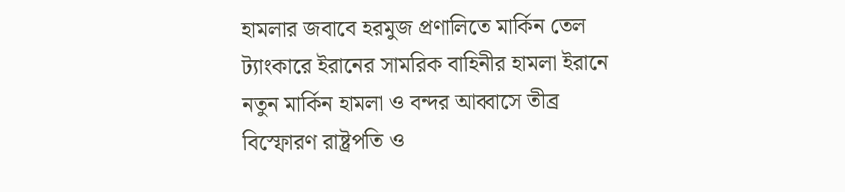হামলার জবাবে হরমুজ প্রণালিতে মার্কিন তেল ট্যাংকারে ইরানের সামরিক বাহিনীর হামলা ইরানে নতুন মার্কিন হামলা ও বন্দর আব্বাসে তীব্র বিস্ফোরণ রাষ্ট্রপতি ও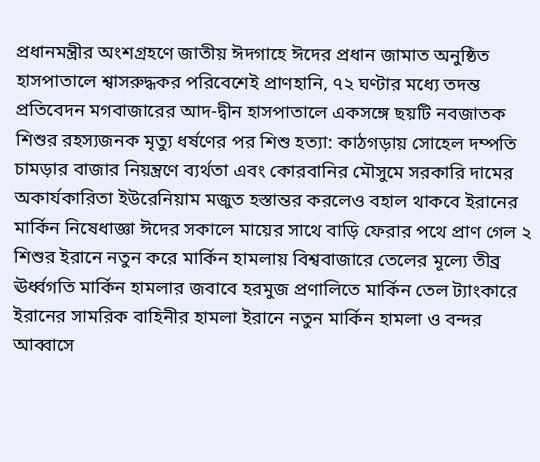প্রধানমন্ত্রীর অংশগ্রহণে জাতীয় ঈদগাহে ঈদের প্রধান জামাত অনুষ্ঠিত হাসপাতালে শ্বাসরুদ্ধকর পরিবেশেই প্রাণহানি, ৭২ ঘণ্টার মধ্যে তদন্ত প্রতিবেদন মগবাজারের আদ-দ্বীন হাসপাতালে একসঙ্গে ছয়টি নবজাতক শিশুর রহস্যজনক মৃত্যু ধর্ষণের পর শিশু হত্যা: কাঠগড়ায় সোহেল দম্পতি চামড়ার বাজার নিয়ন্ত্রণে ব্যর্থতা এবং কোরবানির মৌসুমে সরকারি দামের অকার্যকারিতা ইউরেনিয়াম মজুত হস্তান্তর করলেও বহাল থাকবে ইরানের মার্কিন নিষেধাজ্ঞা ঈদের সকালে মায়ের সাথে বাড়ি ফেরার পথে প্রাণ গেল ২ শিশুর ইরানে নতুন করে মার্কিন হামলায় বিশ্ববাজারে তেলের মূল্যে তীব্র ঊর্ধ্বগতি মার্কিন হামলার জবাবে হরমুজ প্রণালিতে মার্কিন তেল ট্যাংকারে ইরানের সামরিক বাহিনীর হামলা ইরানে নতুন মার্কিন হামলা ও বন্দর আব্বাসে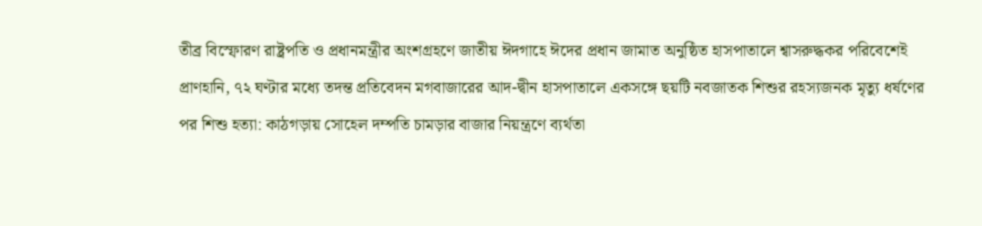তীব্র বিস্ফোরণ রাষ্ট্রপতি ও প্রধানমন্ত্রীর অংশগ্রহণে জাতীয় ঈদগাহে ঈদের প্রধান জামাত অনুষ্ঠিত হাসপাতালে শ্বাসরুদ্ধকর পরিবেশেই প্রাণহানি, ৭২ ঘণ্টার মধ্যে তদন্ত প্রতিবেদন মগবাজারের আদ-দ্বীন হাসপাতালে একসঙ্গে ছয়টি নবজাতক শিশুর রহস্যজনক মৃত্যু ধর্ষণের পর শিশু হত্যা: কাঠগড়ায় সোহেল দম্পতি চামড়ার বাজার নিয়ন্ত্রণে ব্যর্থতা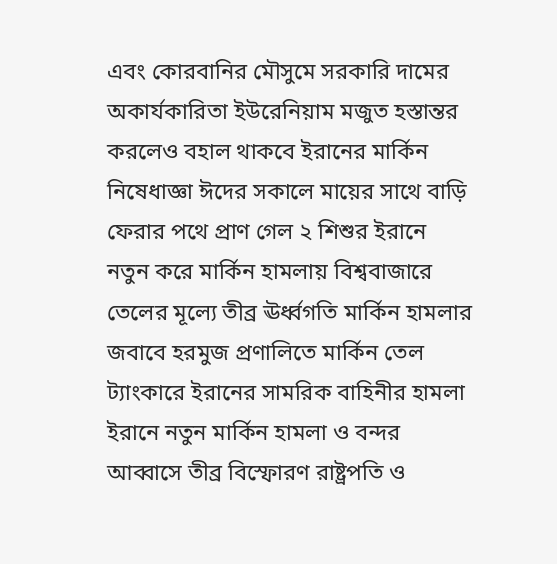এবং কোরবানির মৌসুমে সরকারি দামের অকার্যকারিতা ইউরেনিয়াম মজুত হস্তান্তর করলেও বহাল থাকবে ইরানের মার্কিন নিষেধাজ্ঞা ঈদের সকালে মায়ের সাথে বাড়ি ফেরার পথে প্রাণ গেল ২ শিশুর ইরানে নতুন করে মার্কিন হামলায় বিশ্ববাজারে তেলের মূল্যে তীব্র ঊর্ধ্বগতি মার্কিন হামলার জবাবে হরমুজ প্রণালিতে মার্কিন তেল ট্যাংকারে ইরানের সামরিক বাহিনীর হামলা ইরানে নতুন মার্কিন হামলা ও বন্দর আব্বাসে তীব্র বিস্ফোরণ রাষ্ট্রপতি ও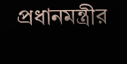প্রধানমন্ত্রীর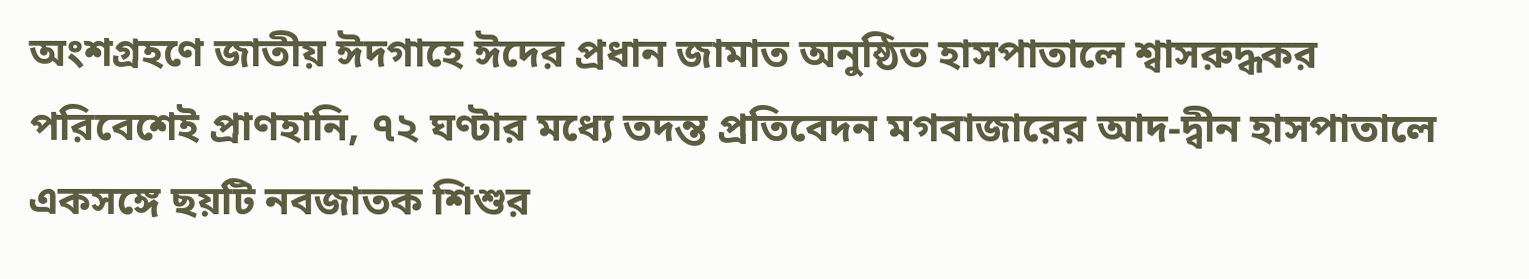অংশগ্রহণে জাতীয় ঈদগাহে ঈদের প্রধান জামাত অনুষ্ঠিত হাসপাতালে শ্বাসরুদ্ধকর পরিবেশেই প্রাণহানি, ৭২ ঘণ্টার মধ্যে তদন্ত প্রতিবেদন মগবাজারের আদ-দ্বীন হাসপাতালে একসঙ্গে ছয়টি নবজাতক শিশুর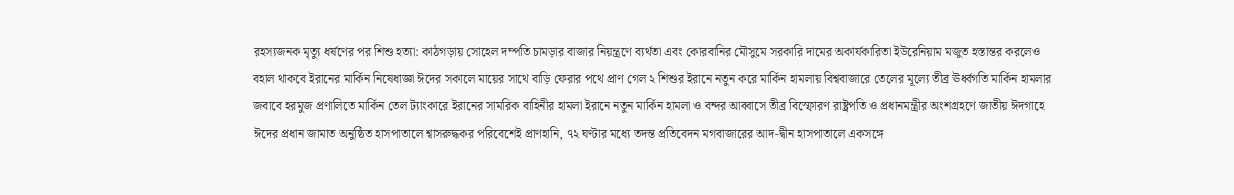রহস্যজনক মৃত্যু ধর্ষণের পর শিশু হত্যা: কাঠগড়ায় সোহেল দম্পতি চামড়ার বাজার নিয়ন্ত্রণে ব্যর্থতা এবং কোরবানির মৌসুমে সরকারি দামের অকার্যকারিতা ইউরেনিয়াম মজুত হস্তান্তর করলেও বহাল থাকবে ইরানের মার্কিন নিষেধাজ্ঞা ঈদের সকালে মায়ের সাথে বাড়ি ফেরার পথে প্রাণ গেল ২ শিশুর ইরানে নতুন করে মার্কিন হামলায় বিশ্ববাজারে তেলের মূল্যে তীব্র ঊর্ধ্বগতি মার্কিন হামলার জবাবে হরমুজ প্রণালিতে মার্কিন তেল ট্যাংকারে ইরানের সামরিক বাহিনীর হামলা ইরানে নতুন মার্কিন হামলা ও বন্দর আব্বাসে তীব্র বিস্ফোরণ রাষ্ট্রপতি ও প্রধানমন্ত্রীর অংশগ্রহণে জাতীয় ঈদগাহে ঈদের প্রধান জামাত অনুষ্ঠিত হাসপাতালে শ্বাসরুদ্ধকর পরিবেশেই প্রাণহানি, ৭২ ঘণ্টার মধ্যে তদন্ত প্রতিবেদন মগবাজারের আদ-দ্বীন হাসপাতালে একসঙ্গে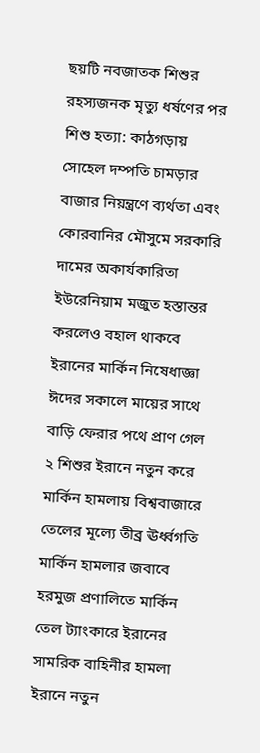ছয়টি নবজাতক শিশুর রহস্যজনক মৃত্যু ধর্ষণের পর শিশু হত্যা: কাঠগড়ায় সোহেল দম্পতি চামড়ার বাজার নিয়ন্ত্রণে ব্যর্থতা এবং কোরবানির মৌসুমে সরকারি দামের অকার্যকারিতা ইউরেনিয়াম মজুত হস্তান্তর করলেও বহাল থাকবে ইরানের মার্কিন নিষেধাজ্ঞা ঈদের সকালে মায়ের সাথে বাড়ি ফেরার পথে প্রাণ গেল ২ শিশুর ইরানে নতুন করে মার্কিন হামলায় বিশ্ববাজারে তেলের মূল্যে তীব্র ঊর্ধ্বগতি মার্কিন হামলার জবাবে হরমুজ প্রণালিতে মার্কিন তেল ট্যাংকারে ইরানের সামরিক বাহিনীর হামলা ইরানে নতুন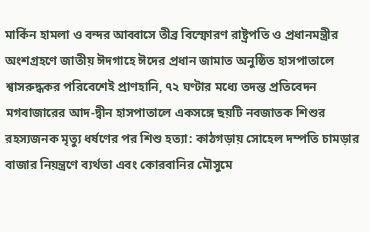মার্কিন হামলা ও বন্দর আব্বাসে তীব্র বিস্ফোরণ রাষ্ট্রপতি ও প্রধানমন্ত্রীর অংশগ্রহণে জাতীয় ঈদগাহে ঈদের প্রধান জামাত অনুষ্ঠিত হাসপাতালে শ্বাসরুদ্ধকর পরিবেশেই প্রাণহানি, ৭২ ঘণ্টার মধ্যে তদন্ত প্রতিবেদন মগবাজারের আদ-দ্বীন হাসপাতালে একসঙ্গে ছয়টি নবজাতক শিশুর রহস্যজনক মৃত্যু ধর্ষণের পর শিশু হত্যা: কাঠগড়ায় সোহেল দম্পতি চামড়ার বাজার নিয়ন্ত্রণে ব্যর্থতা এবং কোরবানির মৌসুমে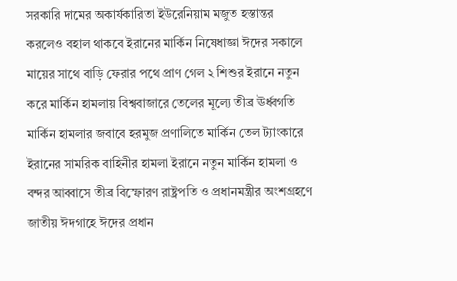সরকারি দামের অকার্যকারিতা ইউরেনিয়াম মজুত হস্তান্তর করলেও বহাল থাকবে ইরানের মার্কিন নিষেধাজ্ঞা ঈদের সকালে মায়ের সাথে বাড়ি ফেরার পথে প্রাণ গেল ২ শিশুর ইরানে নতুন করে মার্কিন হামলায় বিশ্ববাজারে তেলের মূল্যে তীব্র ঊর্ধ্বগতি মার্কিন হামলার জবাবে হরমুজ প্রণালিতে মার্কিন তেল ট্যাংকারে ইরানের সামরিক বাহিনীর হামলা ইরানে নতুন মার্কিন হামলা ও বন্দর আব্বাসে তীব্র বিস্ফোরণ রাষ্ট্রপতি ও প্রধানমন্ত্রীর অংশগ্রহণে জাতীয় ঈদগাহে ঈদের প্রধান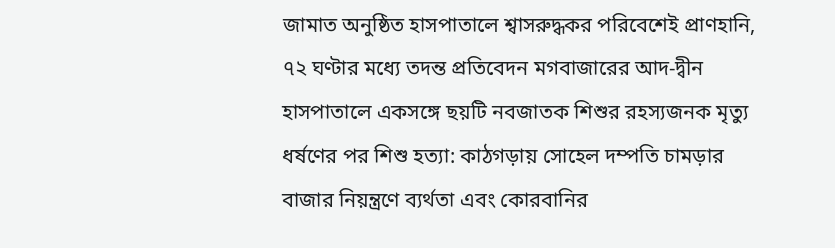জামাত অনুষ্ঠিত হাসপাতালে শ্বাসরুদ্ধকর পরিবেশেই প্রাণহানি, ৭২ ঘণ্টার মধ্যে তদন্ত প্রতিবেদন মগবাজারের আদ-দ্বীন হাসপাতালে একসঙ্গে ছয়টি নবজাতক শিশুর রহস্যজনক মৃত্যু ধর্ষণের পর শিশু হত্যা: কাঠগড়ায় সোহেল দম্পতি চামড়ার বাজার নিয়ন্ত্রণে ব্যর্থতা এবং কোরবানির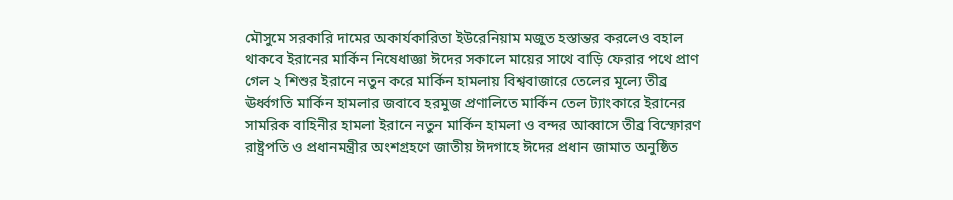মৌসুমে সরকারি দামের অকার্যকারিতা ইউরেনিয়াম মজুত হস্তান্তর করলেও বহাল থাকবে ইরানের মার্কিন নিষেধাজ্ঞা ঈদের সকালে মায়ের সাথে বাড়ি ফেরার পথে প্রাণ গেল ২ শিশুর ইরানে নতুন করে মার্কিন হামলায় বিশ্ববাজারে তেলের মূল্যে তীব্র ঊর্ধ্বগতি মার্কিন হামলার জবাবে হরমুজ প্রণালিতে মার্কিন তেল ট্যাংকারে ইরানের সামরিক বাহিনীর হামলা ইরানে নতুন মার্কিন হামলা ও বন্দর আব্বাসে তীব্র বিস্ফোরণ রাষ্ট্রপতি ও প্রধানমন্ত্রীর অংশগ্রহণে জাতীয় ঈদগাহে ঈদের প্রধান জামাত অনুষ্ঠিত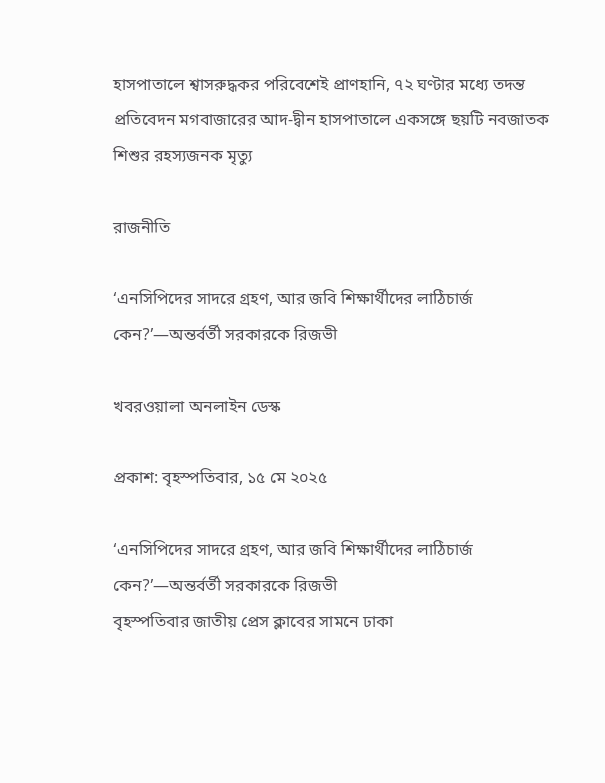হাসপাতালে শ্বাসরুদ্ধকর পরিবেশেই প্রাণহানি, ৭২ ঘণ্টার মধ্যে তদন্ত প্রতিবেদন মগবাজারের আদ-দ্বীন হাসপাতালে একসঙ্গে ছয়টি নবজাতক শিশুর রহস্যজনক মৃত্যু

রাজনীতি

‘এনসিপিদের সাদরে গ্রহণ, আর জবি শিক্ষার্থীদের লাঠিচার্জ কেন?’—অন্তর্বর্তী সরকারকে রিজভী

খবরওয়ালা অনলাইন ডেস্ক

প্রকাশ: বৃহস্পতিবার, ১৫ মে ২০২৫

‘এনসিপিদের সাদরে গ্রহণ, আর জবি শিক্ষার্থীদের লাঠিচার্জ কেন?’—অন্তর্বর্তী সরকারকে রিজভী
বৃহস্পতিবার জাতীয় প্রেস ক্লাবের সামনে ঢাকা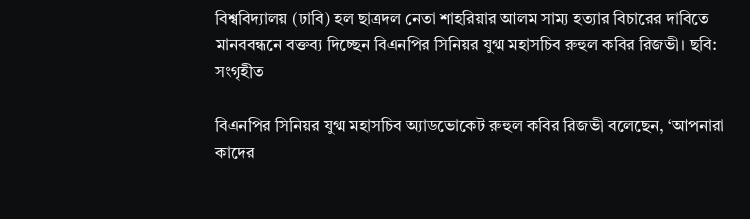বিশ্ববিদ্যালয় (ঢাবি) হল ছাত্রদল নেতা শাহরিয়ার আলম সাম্য হত্যার বিচারের দাবিতে মানববন্ধনে বক্তব্য দিচ্ছেন বিএনপির সিনিয়র যুগ্ম মহাসচিব রুহুল কবির রিজভী। ছবি: সংগৃহীত

বিএনপির সিনিয়র যুগ্ম মহাসচিব অ্যাডভোকেট রুহুল কবির রিজভী বলেছেন, ‘আপনারা কাদের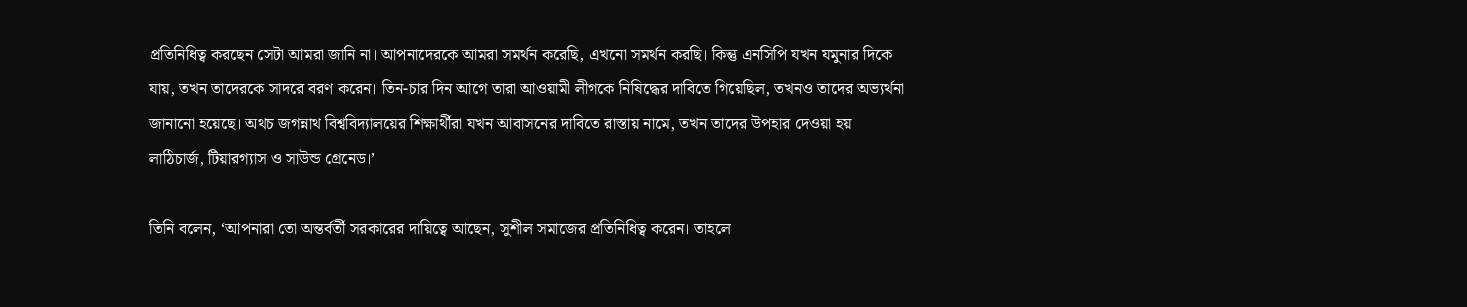প্রতিনিধিত্ব করছেন সেটা আমরা জানি না। আপনাদেরকে আমরা সমর্থন করেছি, এখনো সমর্থন করছি। কিন্তু এনসিপি যখন যমুনার দিকে যায়, তখন তাদেরকে সাদরে বরণ করেন। তিন-চার দিন আগে তারা আওয়ামী লীগকে নিষিদ্ধের দাবিতে গিয়েছিল, তখনও তাদের অভ্যর্থনা জানানো হয়েছে। অথচ জগন্নাথ বিশ্ববিদ্যালয়ের শিক্ষার্থীরা যখন আবাসনের দাবিতে রাস্তায় নামে, তখন তাদের উপহার দেওয়া হয় লাঠিচার্জ, টিয়ারগ্যাস ও সাউন্ড গ্রেনেড।’

তিনি বলেন, ‘আপনারা তো অন্তর্বর্তী সরকারের দায়িত্বে আছেন, সুশীল সমাজের প্রতিনিধিত্ব করেন। তাহলে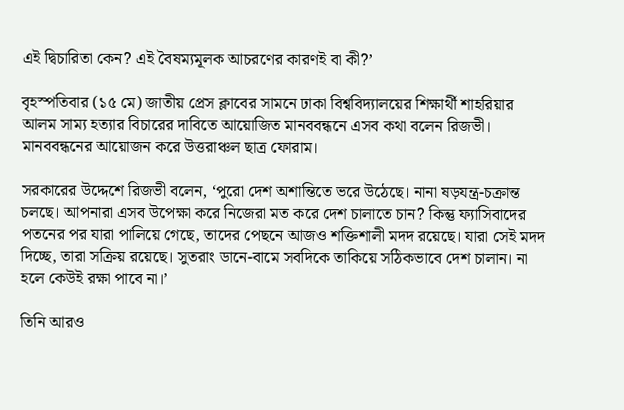এই দ্বিচারিতা কেন? এই বৈষম্যমূলক আচরণের কারণই বা কী?’

বৃহস্পতিবার (১৫ মে) জাতীয় প্রেস ক্লাবের সামনে ঢাকা বিশ্ববিদ্যালয়ের শিক্ষার্থী শাহরিয়ার আলম সাম্য হত্যার বিচারের দাবিতে আয়োজিত মানববন্ধনে এসব কথা বলেন রিজভী। মানববন্ধনের আয়োজন করে উত্তরাঞ্চল ছাত্র ফোরাম।

সরকারের উদ্দেশে রিজভী বলেন, ‘পুরো দেশ অশান্তিতে ভরে উঠেছে। নানা ষড়যন্ত্র-চক্রান্ত চলছে। আপনারা এসব উপেক্ষা করে নিজেরা মত করে দেশ চালাতে চান? কিন্তু ফ্যাসিবাদের পতনের পর যারা পালিয়ে গেছে, তাদের পেছনে আজও শক্তিশালী মদদ রয়েছে। যারা সেই মদদ দিচ্ছে, তারা সক্রিয় রয়েছে। সুতরাং ডানে-বামে সবদিকে তাকিয়ে সঠিকভাবে দেশ চালান। না হলে কেউই রক্ষা পাবে না।’

তিনি আরও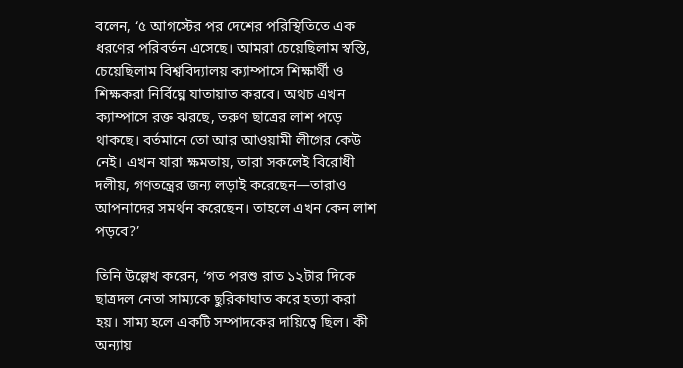বলেন, ‘৫ আগস্টের পর দেশের পরিস্থিতিতে এক ধরণের পরিবর্তন এসেছে। আমরা চেয়েছিলাম স্বস্তি, চেয়েছিলাম বিশ্ববিদ্যালয় ক্যাম্পাসে শিক্ষার্থী ও শিক্ষকরা নির্বিঘ্নে যাতায়াত করবে। অথচ এখন ক্যাম্পাসে রক্ত ঝরছে, তরুণ ছাত্রের লাশ পড়ে থাকছে। বর্তমানে তো আর আওয়ামী লীগের কেউ নেই। এখন যারা ক্ষমতায়, তারা সকলেই বিরোধী দলীয়, গণতন্ত্রের জন্য লড়াই করেছেন—তারাও আপনাদের সমর্থন করেছেন। তাহলে এখন কেন লাশ পড়বে?’

তিনি উল্লেখ করেন, ‘গত পরশু রাত ১২টার দিকে ছাত্রদল নেতা সাম্যকে ছুরিকাঘাত করে হত্যা করা হয়। সাম্য হলে একটি সম্পাদকের দায়িত্বে ছিল। কী অন্যায়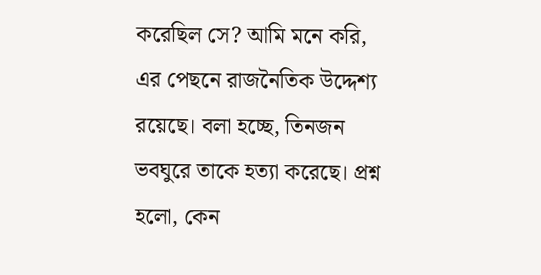করেছিল সে? আমি মনে করি, এর পেছনে রাজনৈতিক উদ্দেশ্য রয়েছে। বলা হচ্ছে, তিনজন ভবঘুরে তাকে হত্যা করেছে। প্রশ্ন হলো, কেন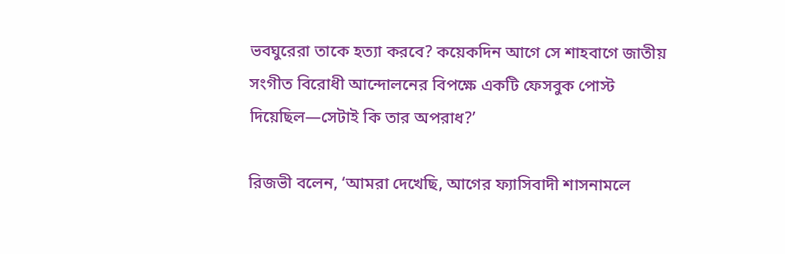ভবঘুরেরা তাকে হত্যা করবে? কয়েকদিন আগে সে শাহবাগে জাতীয় সংগীত বিরোধী আন্দোলনের বিপক্ষে একটি ফেসবুক পোস্ট দিয়েছিল—সেটাই কি তার অপরাধ?’

রিজভী বলেন, ‘আমরা দেখেছি, আগের ফ্যাসিবাদী শাসনামলে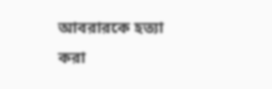আবরারকে হত্যা করা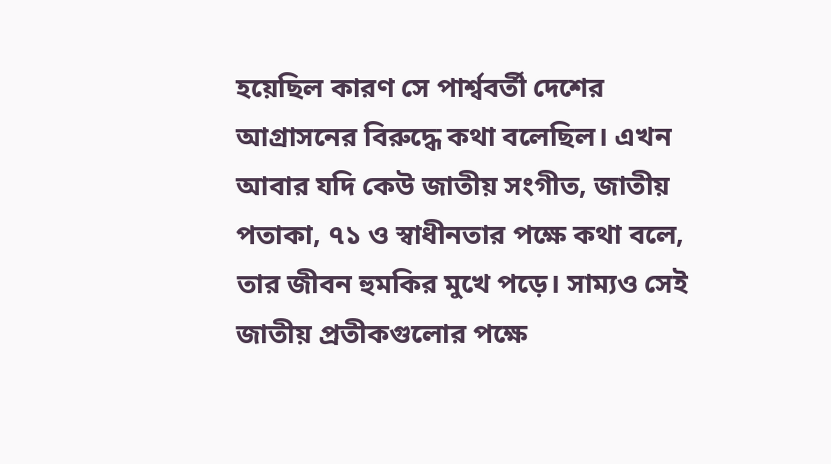হয়েছিল কারণ সে পার্শ্ববর্তী দেশের আগ্রাসনের বিরুদ্ধে কথা বলেছিল। এখন আবার যদি কেউ জাতীয় সংগীত, জাতীয় পতাকা, ৭১ ও স্বাধীনতার পক্ষে কথা বলে, তার জীবন হুমকির মুখে পড়ে। সাম্যও সেই জাতীয় প্রতীকগুলোর পক্ষে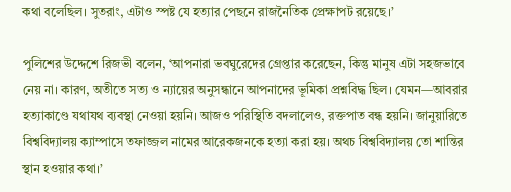কথা বলেছিল। সুতরাং, এটাও স্পষ্ট যে হত্যার পেছনে রাজনৈতিক প্রেক্ষাপট রয়েছে।’

পুলিশের উদ্দেশে রিজভী বলেন, ‘আপনারা ভবঘুরেদের গ্রেপ্তার করেছেন, কিন্তু মানুষ এটা সহজভাবে নেয় না। কারণ, অতীতে সত্য ও ন্যায়ের অনুসন্ধানে আপনাদের ভূমিকা প্রশ্নবিদ্ধ ছিল। যেমন—আবরার হত্যাকাণ্ডে যথাযথ ব্যবস্থা নেওয়া হয়নি। আজও পরিস্থিতি বদলালেও, রক্তপাত বন্ধ হয়নি। জানুয়ারিতে বিশ্ববিদ্যালয় ক্যাম্পাসে তফাজ্জল নামের আরেকজনকে হত্যা করা হয়। অথচ বিশ্ববিদ্যালয় তো শান্তির স্থান হওয়ার কথা।’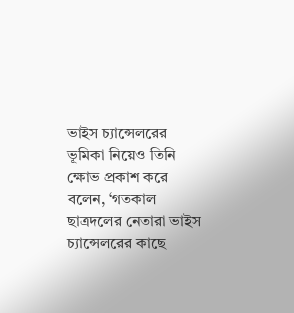ভাইস চ্যান্সেলরের ভূমিকা নিয়েও তিনি ক্ষোভ প্রকাশ করে বলেন, ‘গতকাল ছাত্রদলের নেতারা ভাইস চ্যান্সেলরের কাছে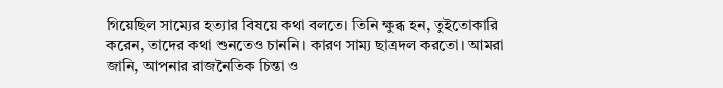গিয়েছিল সাম্যের হত্যার বিষয়ে কথা বলতে। তিনি ক্ষুব্ধ হন, তুইতোকারি করেন, তাদের কথা শুনতেও চাননি। কারণ সাম্য ছাত্রদল করতো। আমরা জানি, আপনার রাজনৈতিক চিন্তা ও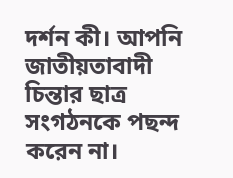দর্শন কী। আপনি জাতীয়তাবাদী চিন্তার ছাত্র সংগঠনকে পছন্দ করেন না।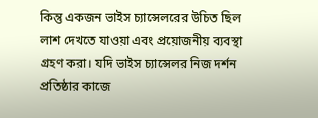কিন্তু একজন ভাইস চ্যান্সেলরের উচিত ছিল লাশ দেখতে যাওয়া এবং প্রয়োজনীয় ব্যবস্থা গ্রহণ করা। যদি ভাইস চ্যান্সেলর নিজ দর্শন প্রতিষ্ঠার কাজে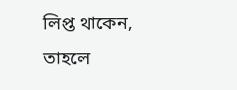লিপ্ত থাকেন, তাহলে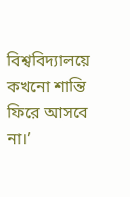বিশ্ববিদ্যালয়ে কখনো শান্তি ফিরে আসবে না।’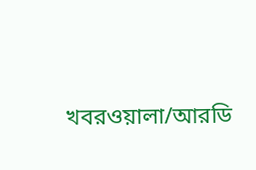খবরওয়ালা/আরডি